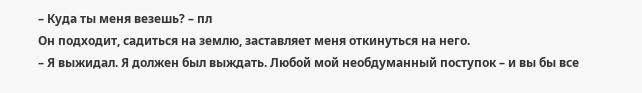– Куда ты меня везешь? – пл
Он подходит, садиться на землю, заставляет меня откинуться на него.
– Я выжидал. Я должен был выждать. Любой мой необдуманный поступок – и вы бы все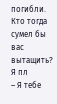погибли. Кто тогда сумел бы вас вытащить?
Я пл
– Я тебе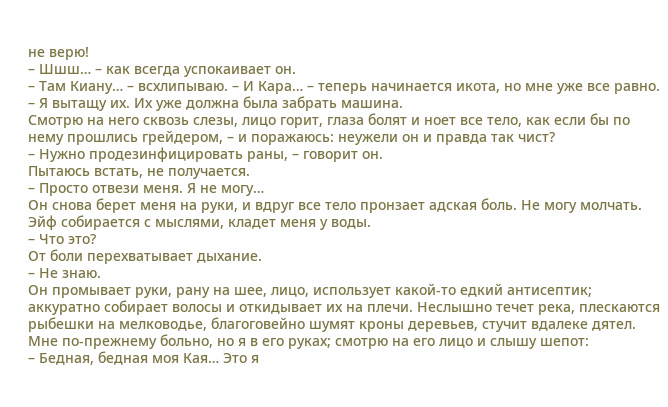не верю!
– Шшш… – как всегда успокаивает он.
– Там Киану… – всхлипываю. – И Кара… – теперь начинается икота, но мне уже все равно.
– Я вытащу их. Их уже должна была забрать машина.
Смотрю на него сквозь слезы, лицо горит, глаза болят и ноет все тело, как если бы по нему прошлись грейдером, – и поражаюсь: неужели он и правда так чист?
– Нужно продезинфицировать раны, – говорит он.
Пытаюсь встать, не получается.
– Просто отвези меня. Я не могу…
Он снова берет меня на руки, и вдруг все тело пронзает адская боль. Не могу молчать. Эйф собирается с мыслями, кладет меня у воды.
– Что это?
От боли перехватывает дыхание.
– Не знаю.
Он промывает руки, рану на шее, лицо, использует какой-то едкий антисептик; аккуратно собирает волосы и откидывает их на плечи. Неслышно течет река, плескаются рыбешки на мелководье, благоговейно шумят кроны деревьев, стучит вдалеке дятел. Мне по-прежнему больно, но я в его руках; смотрю на его лицо и слышу шепот:
– Бедная, бедная моя Кая… Это я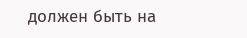должен быть на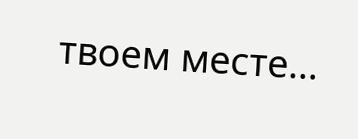твоем месте…